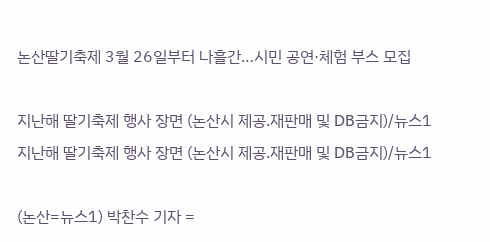논산딸기축제 3월 26일부터 나흘간…시민 공연·체험 부스 모집

지난해 딸기축제 행사 장면 (논산시 제공.재판매 및 DB금지)/뉴스1
지난해 딸기축제 행사 장면 (논산시 제공.재판매 및 DB금지)/뉴스1

(논산=뉴스1) 박찬수 기자 =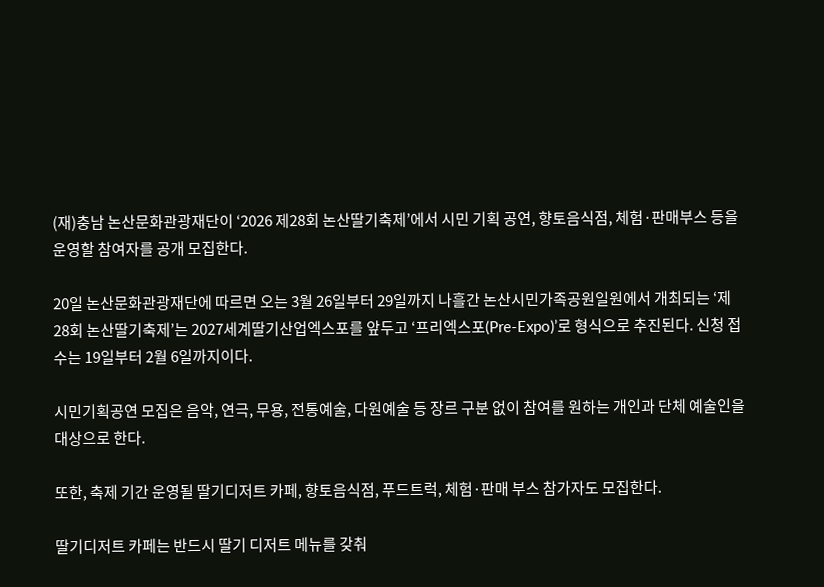(재)충남 논산문화관광재단이 ‘2026 제28회 논산딸기축제’에서 시민 기획 공연, 향토음식점, 체험·판매부스 등을 운영할 참여자를 공개 모집한다.

20일 논산문화관광재단에 따르면 오는 3월 26일부터 29일까지 나흘간 논산시민가족공원일원에서 개최되는 ‘제28회 논산딸기축제’는 2027세계딸기산업엑스포를 앞두고 ‘프리엑스포(Pre-Expo)’로 형식으로 추진된다. 신청 접수는 19일부터 2월 6일까지이다.

시민기획공연 모집은 음악, 연극, 무용, 전통예술, 다원예술 등 장르 구분 없이 참여를 원하는 개인과 단체 예술인을 대상으로 한다.

또한, 축제 기간 운영될 딸기디저트 카페, 향토음식점, 푸드트럭, 체험·판매 부스 참가자도 모집한다.

딸기디저트 카페는 반드시 딸기 디저트 메뉴를 갖춰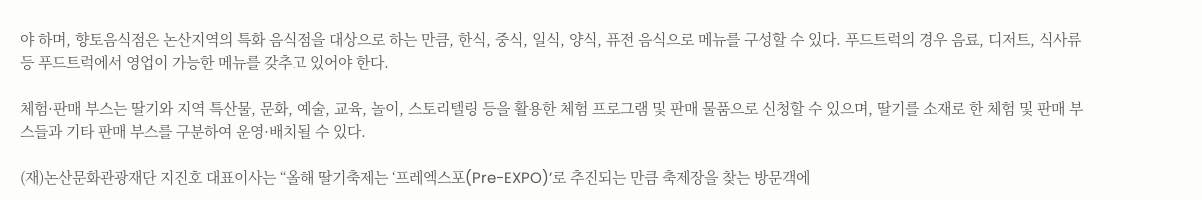야 하며, 향토음식점은 논산지역의 특화 음식점을 대상으로 하는 만큼, 한식, 중식, 일식, 양식, 퓨전 음식으로 메뉴를 구성할 수 있다. 푸드트럭의 경우 음료, 디저트, 식사류 등 푸드트럭에서 영업이 가능한 메뉴를 갖추고 있어야 한다.

체험·판매 부스는 딸기와 지역 특산물, 문화, 예술, 교육, 놀이, 스토리텔링 등을 활용한 체험 프로그램 및 판매 물품으로 신청할 수 있으며, 딸기를 소재로 한 체험 및 판매 부스들과 기타 판매 부스를 구분하여 운영·배치될 수 있다.

(재)논산문화관광재단 지진호 대표이사는 “올해 딸기축제는 ‘프레엑스포(Pre-EXPO)’로 추진되는 만큼 축제장을 찾는 방문객에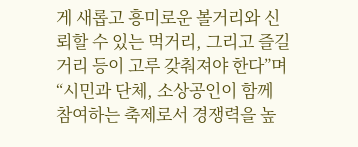게 새롭고 흥미로운 볼거리와 신뢰할 수 있는 먹거리, 그리고 즐길 거리 등이 고루 갖춰져야 한다”며 “시민과 단체, 소상공인이 함께 참여하는 축제로서 경쟁력을 높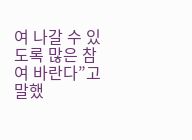여 나갈 수 있도록 많은 참여 바란다”고 말했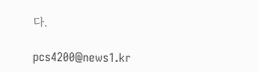다.

pcs4200@news1.kr